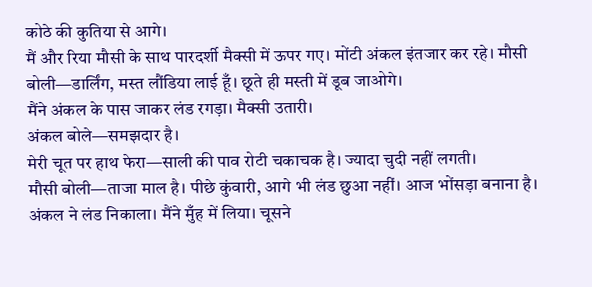कोठे की कुतिया से आगे।
मैं और रिया मौसी के साथ पारदर्शी मैक्सी में ऊपर गए। मोंटी अंकल इंतजार कर रहे। मौसी बोली—डार्लिंग, मस्त लौंडिया लाई हूँ। छूते ही मस्ती में डूब जाओगे।
मैंने अंकल के पास जाकर लंड रगड़ा। मैक्सी उतारी।
अंकल बोले—समझदार है।
मेरी चूत पर हाथ फेरा—साली की पाव रोटी चकाचक है। ज्यादा चुदी नहीं लगती।
मौसी बोली—ताजा माल है। पीछे कुंवारी, आगे भी लंड छुआ नहीं। आज भोंसड़ा बनाना है।
अंकल ने लंड निकाला। मैंने मुँह में लिया। चूसने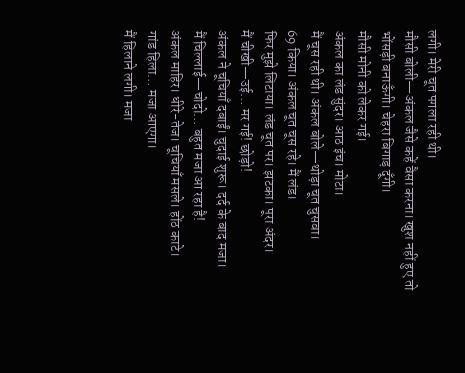लगी। मेरी चूत पगला रही थी।
मौसी बोली—अंकल जैसे कहें वैसा करना। खुश नहीं हुए तो भोंसड़ी बनाऊँगी। चेहरा बिगाड़ दूँगी।
मौसी मोनी को लेकर गई।
अंकल का लंड सुंदर। आठ इंच। मोटा।
मैं चूस रही थी। अंकल बोले—थोड़ा चूत चुसवा।
69 किया। अंकल चूत चूस रहे। मैं लंड।
फिर मुझे लिटाया। लंड चूत पर। झटका। पूरा अंदर।
मैं चीखी—उई… मर गई! छोड़ो!
अंकल ने चूचियाँ दबाईं। चुदाई शुरू। दर्द के बाद मजा।
मैं चिल्लाई—चोदो… बहुत मजा आ रहा है!
अंकल माहिर। धीरे-तेज। चूचियाँ मसले। होंठ काटे।
गांड हिला… मजा आएगा।
मैं हिलाने लगी। मजा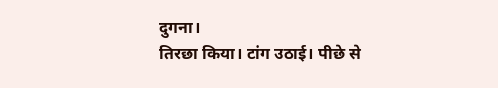दुगना।
तिरछा किया। टांग उठाई। पीछे से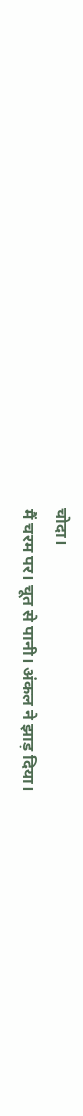चोदा।
मैं चरम पर। चूत से पानी। अंकल ने झाड़ दिया।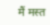मैं मस्त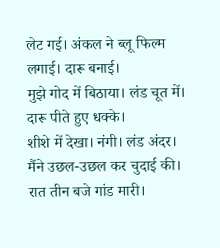लेट गई। अंकल ने ब्लू फिल्म लगाई। दारू बनाई।
मुझे गोद में बिठाया। लंड चूत में। दारू पीते हुए धक्के।
शीशे में देखा। नंगी। लंड अंदर।
मैंने उछल-उछल कर चुदाई की।
रात तीन बजे गांड मारी।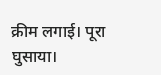क्रीम लगाई। पूरा घुसाया।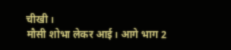चीखी।
मौसी शोभा लेकर आई। आगे भाग 2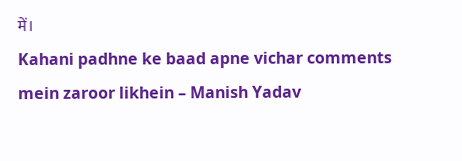में।
Kahani padhne ke baad apne vichar comments mein zaroor likhein – Manish Yadav